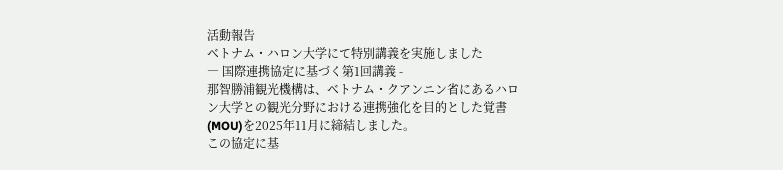活動報告
ベトナム・ハロン大学にて特別講義を実施しました
― 国際連携協定に基づく第1回講義 -
那智勝浦観光機構は、ベトナム・クアンニン省にあるハロン大学との観光分野における連携強化を目的とした覚書(MOU)を2025年11月に締結しました。
この協定に基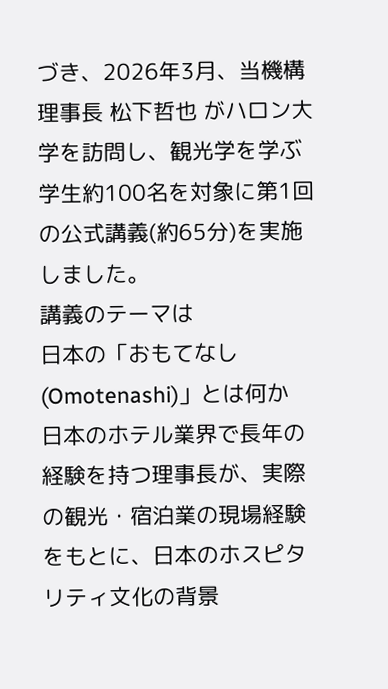づき、2026年3月、当機構理事長 松下哲也 がハロン大学を訪問し、観光学を学ぶ学生約100名を対象に第1回の公式講義(約65分)を実施しました。
講義のテーマは
日本の「おもてなし(Omotenashi)」とは何か
日本のホテル業界で長年の経験を持つ理事長が、実際の観光・宿泊業の現場経験をもとに、日本のホスピタリティ文化の背景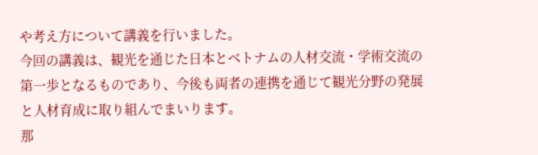や考え方について講義を行いました。
今回の講義は、観光を通じた日本とベトナムの人材交流・学術交流の第一歩となるものであり、今後も両者の連携を通じて観光分野の発展と人材育成に取り組んでまいります。
那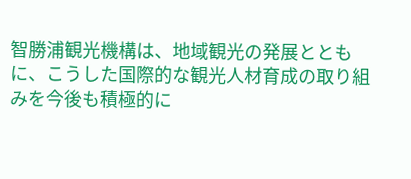智勝浦観光機構は、地域観光の発展とともに、こうした国際的な観光人材育成の取り組みを今後も積極的に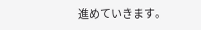進めていきます。